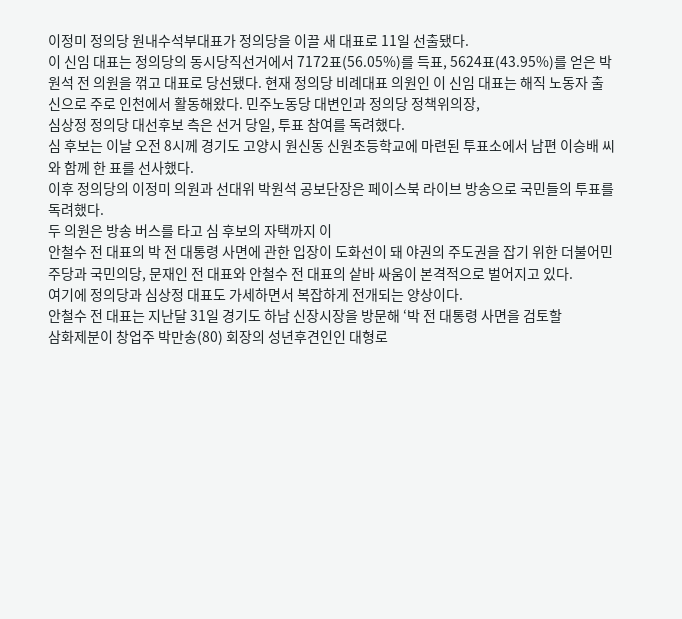이정미 정의당 원내수석부대표가 정의당을 이끌 새 대표로 11일 선출됐다.
이 신임 대표는 정의당의 동시당직선거에서 7172표(56.05%)를 득표, 5624표(43.95%)를 얻은 박원석 전 의원을 꺾고 대표로 당선됐다. 현재 정의당 비례대표 의원인 이 신임 대표는 해직 노동자 출신으로 주로 인천에서 활동해왔다. 민주노동당 대변인과 정의당 정책위의장,
심상정 정의당 대선후보 측은 선거 당일, 투표 참여를 독려했다.
심 후보는 이날 오전 8시께 경기도 고양시 원신동 신원초등학교에 마련된 투표소에서 남편 이승배 씨와 함께 한 표를 선사했다.
이후 정의당의 이정미 의원과 선대위 박원석 공보단장은 페이스북 라이브 방송으로 국민들의 투표를 독려했다.
두 의원은 방송 버스를 타고 심 후보의 자택까지 이
안철수 전 대표의 박 전 대통령 사면에 관한 입장이 도화선이 돼 야권의 주도권을 잡기 위한 더불어민주당과 국민의당, 문재인 전 대표와 안철수 전 대표의 샅바 싸움이 본격적으로 벌어지고 있다.
여기에 정의당과 심상정 대표도 가세하면서 복잡하게 전개되는 양상이다.
안철수 전 대표는 지난달 31일 경기도 하남 신장시장을 방문해 ‘박 전 대통령 사면을 검토할
삼화제분이 창업주 박만송(80) 회장의 성년후견인인 대형로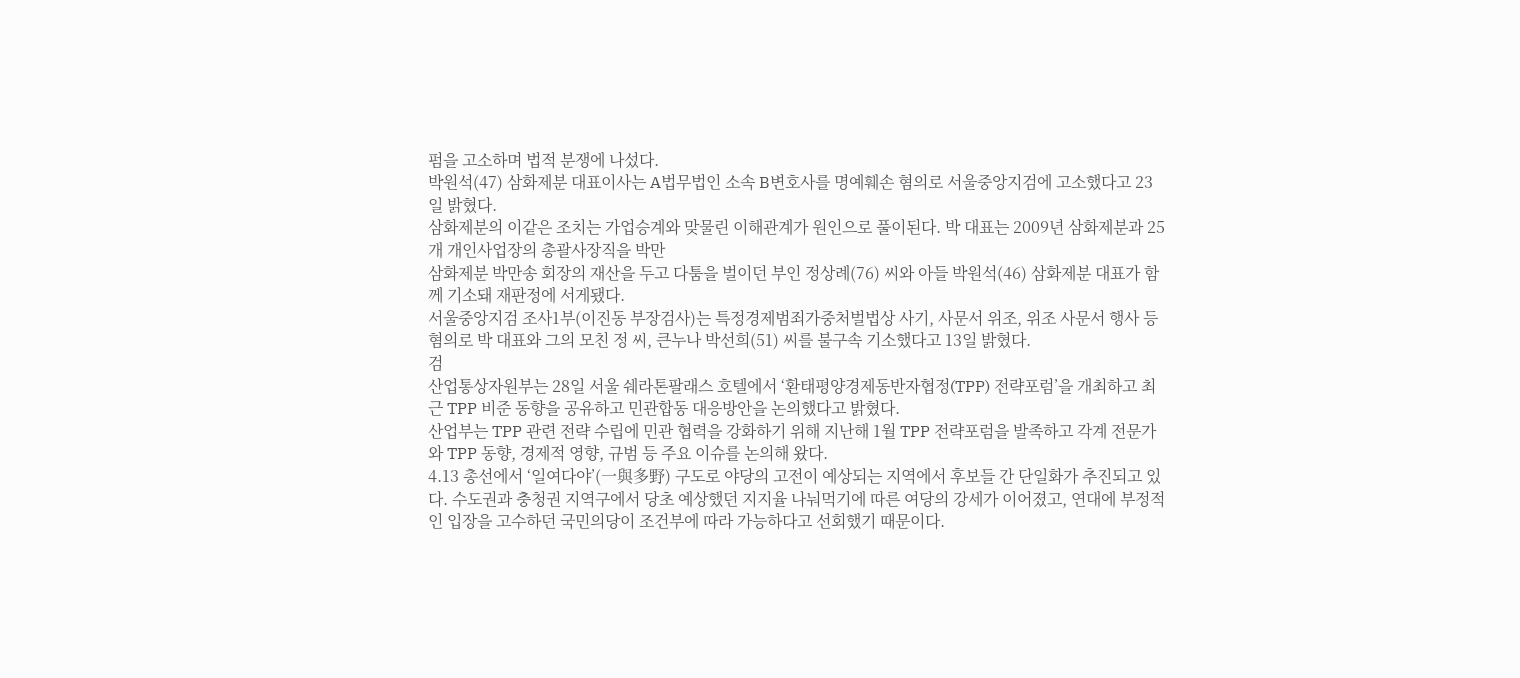펌을 고소하며 법적 분쟁에 나섰다.
박원석(47) 삼화제분 대표이사는 A법무법인 소속 B변호사를 명예훼손 혐의로 서울중앙지검에 고소했다고 23일 밝혔다.
삼화제분의 이같은 조치는 가업승계와 맞물린 이해관계가 원인으로 풀이된다. 박 대표는 2009년 삼화제분과 25개 개인사업장의 총괄사장직을 박만
삼화제분 박만송 회장의 재산을 두고 다툼을 벌이던 부인 정상례(76) 씨와 아들 박원석(46) 삼화제분 대표가 함께 기소돼 재판정에 서게됐다.
서울중앙지검 조사1부(이진동 부장검사)는 특정경제범죄가중처벌법상 사기, 사문서 위조, 위조 사문서 행사 등 혐의로 박 대표와 그의 모친 정 씨, 큰누나 박선희(51) 씨를 불구속 기소했다고 13일 밝혔다.
검
산업통상자원부는 28일 서울 쉐라톤팔래스 호텔에서 ‘환태평양경제동반자협정(TPP) 전략포럼’을 개최하고 최근 TPP 비준 동향을 공유하고 민관합동 대응방안을 논의했다고 밝혔다.
산업부는 TPP 관련 전략 수립에 민관 협력을 강화하기 위해 지난해 1월 TPP 전략포럼을 발족하고 각계 전문가와 TPP 동향, 경제적 영향, 규범 등 주요 이슈를 논의해 왔다.
4.13 총선에서 ‘일여다야’(一與多野) 구도로 야당의 고전이 예상되는 지역에서 후보들 간 단일화가 추진되고 있다. 수도권과 충청권 지역구에서 당초 예상했던 지지율 나눠먹기에 따른 여당의 강세가 이어졌고, 연대에 부정적인 입장을 고수하던 국민의당이 조건부에 따라 가능하다고 선회했기 때문이다.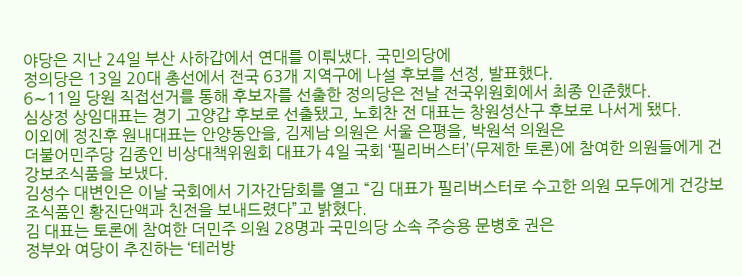야당은 지난 24일 부산 사하갑에서 연대를 이뤄냈다. 국민의당에
정의당은 13일 20대 총선에서 전국 63개 지역구에 나설 후보를 선정, 발표했다.
6∼11일 당원 직접선거를 통해 후보자를 선출한 정의당은 전날 전국위원회에서 최종 인준했다.
심상정 상임대표는 경기 고양갑 후보로 선출됐고, 노회찬 전 대표는 창원성산구 후보로 나서게 됐다.
이외에 정진후 원내대표는 안양동안을, 김제남 의원은 서울 은평을, 박원석 의원은
더불어민주당 김종인 비상대책위원회 대표가 4일 국회 ‘필리버스터’(무제한 토론)에 참여한 의원들에게 건강보조식품을 보냈다.
김성수 대변인은 이날 국회에서 기자간담회를 열고 “김 대표가 필리버스터로 수고한 의원 모두에게 건강보조식품인 황진단액과 친전을 보내드렸다”고 밝혔다.
김 대표는 토론에 참여한 더민주 의원 28명과 국민의당 소속 주승용 문병호 권은
정부와 여당이 추진하는 ‘테러방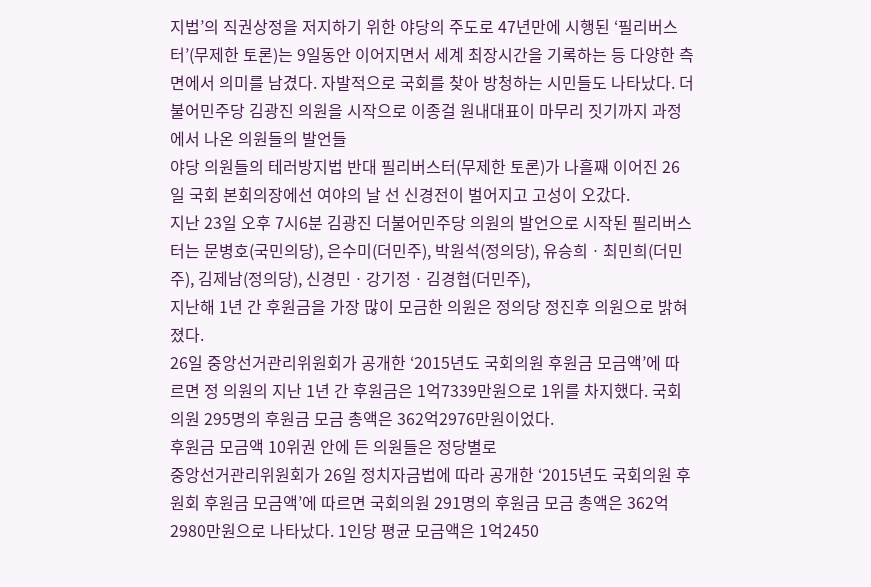지법’의 직권상정을 저지하기 위한 야당의 주도로 47년만에 시행된 ‘필리버스터’(무제한 토론)는 9일동안 이어지면서 세계 최장시간을 기록하는 등 다양한 측면에서 의미를 남겼다. 자발적으로 국회를 찾아 방청하는 시민들도 나타났다. 더불어민주당 김광진 의원을 시작으로 이종걸 원내대표이 마무리 짓기까지 과정에서 나온 의원들의 발언들
야당 의원들의 테러방지법 반대 필리버스터(무제한 토론)가 나흘째 이어진 26일 국회 본회의장에선 여야의 날 선 신경전이 벌어지고 고성이 오갔다.
지난 23일 오후 7시6분 김광진 더불어민주당 의원의 발언으로 시작된 필리버스터는 문병호(국민의당), 은수미(더민주), 박원석(정의당), 유승희ㆍ최민희(더민주), 김제남(정의당), 신경민ㆍ강기정ㆍ김경협(더민주),
지난해 1년 간 후원금을 가장 많이 모금한 의원은 정의당 정진후 의원으로 밝혀졌다.
26일 중앙선거관리위원회가 공개한 ‘2015년도 국회의원 후원금 모금액’에 따르면 정 의원의 지난 1년 간 후원금은 1억7339만원으로 1위를 차지했다. 국회의원 295명의 후원금 모금 총액은 362억2976만원이었다.
후원금 모금액 10위권 안에 든 의원들은 정당별로
중앙선거관리위원회가 26일 정치자금법에 따라 공개한 ‘2015년도 국회의원 후원회 후원금 모금액’에 따르면 국회의원 291명의 후원금 모금 총액은 362억2980만원으로 나타났다. 1인당 평균 모금액은 1억2450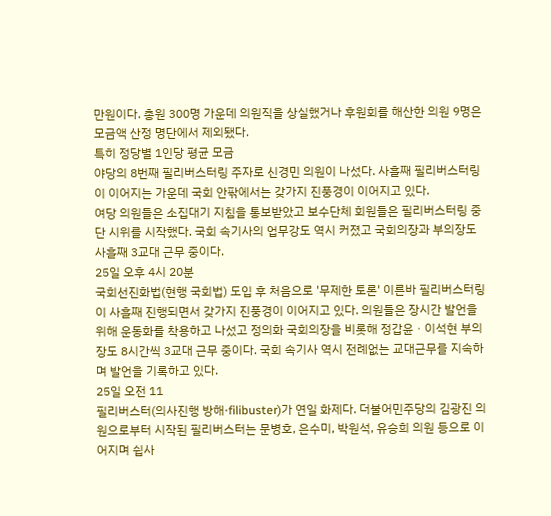만원이다. 총원 300명 가운데 의원직을 상실했거나 후원회를 해산한 의원 9명은 모금액 산정 명단에서 제외됐다.
특히 정당별 1인당 평균 모금
야당의 8번째 필리버스터링 주자로 신경민 의원이 나섰다. 사흘째 필리버스터링이 이어지는 가운데 국회 안팎에서는 갖가지 진풍경이 이어지고 있다.
여당 의원들은 소집대기 지침을 통보받았고 보수단체 회원들은 필리버스터링 중단 시위를 시작했다. 국회 속기사의 업무강도 역시 커졌고 국회의장과 부의장도 사흘째 3교대 근무 중이다.
25일 오후 4시 20분
국회선진화법(현행 국회법) 도입 후 처음으로 '무제한 토론' 이른바 필리버스터링이 사흘째 진행되면서 갖가지 진풍경이 이어지고 있다. 의원들은 장시간 발언을 위해 운동화를 착용하고 나섰고 정의화 국회의장을 비롯해 정갑윤ㆍ이석현 부의장도 8시간씩 3교대 근무 중이다. 국회 속기사 역시 전례없는 교대근무를 지속하며 발언을 기록하고 있다.
25일 오전 11
필리버스터(의사진행 방해·filibuster)가 연일 화제다. 더불어민주당의 김광진 의원으로부터 시작된 필리버스터는 문병호, 은수미, 박원석, 유승희 의원 등으로 이어지며 쉽사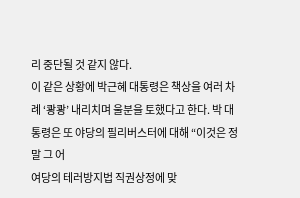리 중단될 것 같지 않다.
이 같은 상황에 박근혜 대통령은 책상을 여러 차례 ‘쾅쾅’ 내리치며 울분을 토했다고 한다. 박 대통령은 또 야당의 필리버스터에 대해 “이것은 정말 그 어
여당의 테러방지법 직권상정에 맞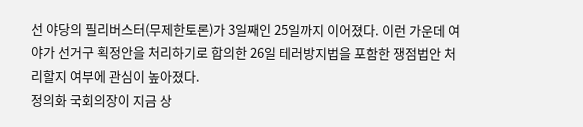선 야당의 필리버스터(무제한토론)가 3일째인 25일까지 이어졌다. 이런 가운데 여야가 선거구 획정안을 처리하기로 합의한 26일 테러방지법을 포함한 쟁점법안 처리할지 여부에 관심이 높아졌다.
정의화 국회의장이 지금 상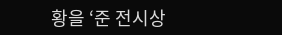황을 ‘준 전시상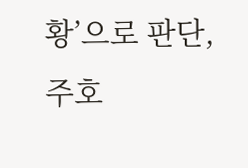황’으로 판단, 주호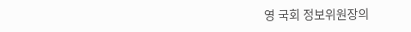영 국회 정보위원장의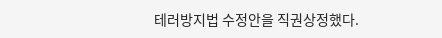테러방지법 수정안을 직권상정했다.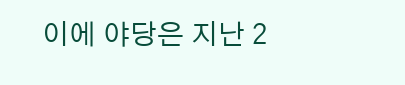이에 야당은 지난 2